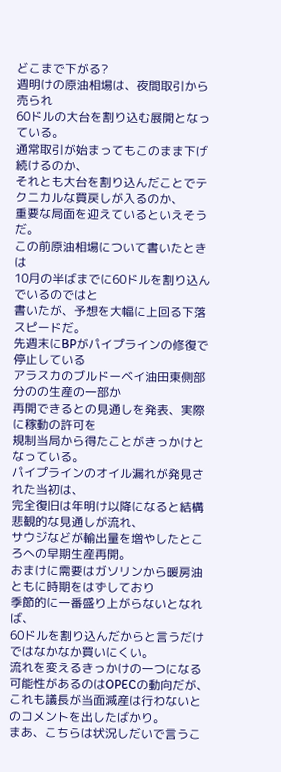どこまで下がる?
週明けの原油相場は、夜間取引から売られ
60ドルの大台を割り込む展開となっている。
通常取引が始まってもこのまま下げ続けるのか、
それとも大台を割り込んだことでテクニカルな買戻しが入るのか、
重要な局面を迎えているといえそうだ。
この前原油相場について書いたときは
10月の半ばまでに60ドルを割り込んでいるのではと
書いたが、予想を大幅に上回る下落スピードだ。
先週末にBPがパイプラインの修復で停止している
アラスカのブルドーベイ油田東側部分のの生産の一部か
再開できるとの見通しを発表、実際に稼動の許可を
規制当局から得たことがきっかけとなっている。
パイプラインのオイル漏れが発見された当初は、
完全復旧は年明け以降になると結構悲観的な見通しが流れ、
サウジなどが輸出量を増やしたところへの早期生産再開。
おまけに需要はガソリンから暖房油ともに時期をはずしており
季節的に一番盛り上がらないとなれば、
60ドルを割り込んだからと言うだけではなかなか買いにくい。
流れを変えるきっかけの一つになる
可能性があるのはOPECの動向だが、
これも議長が当面減産は行わないとのコメントを出したばかり。
まあ、こちらは状況しだいで言うこ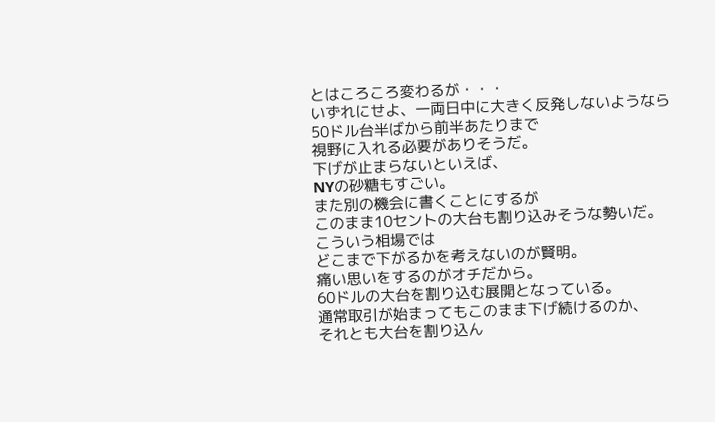とはころころ変わるが・・・
いずれにせよ、一両日中に大きく反発しないようなら
50ドル台半ばから前半あたりまで
視野に入れる必要がありそうだ。
下げが止まらないといえば、
NYの砂糖もすごい。
また別の機会に書くことにするが
このまま10セントの大台も割り込みそうな勢いだ。
こういう相場では
どこまで下がるかを考えないのが賢明。
痛い思いをするのがオチだから。
60ドルの大台を割り込む展開となっている。
通常取引が始まってもこのまま下げ続けるのか、
それとも大台を割り込ん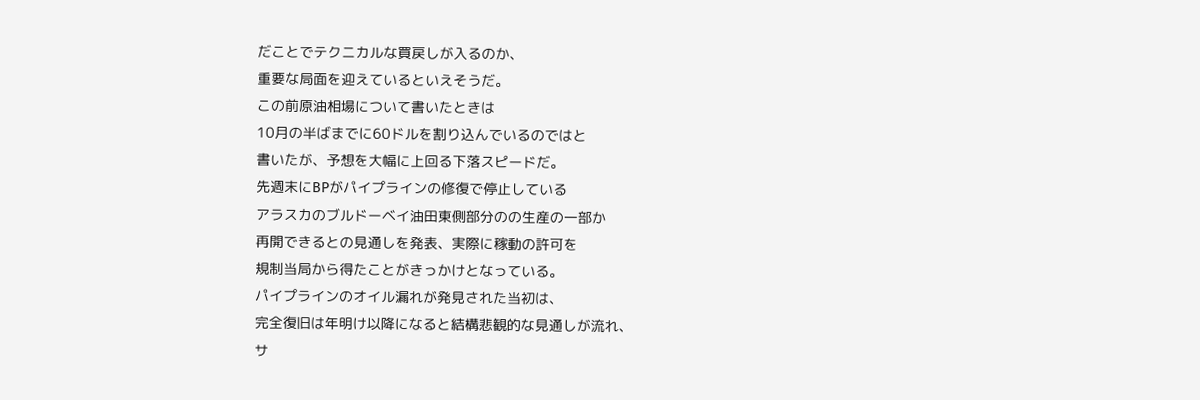だことでテクニカルな買戻しが入るのか、
重要な局面を迎えているといえそうだ。
この前原油相場について書いたときは
10月の半ばまでに60ドルを割り込んでいるのではと
書いたが、予想を大幅に上回る下落スピードだ。
先週末にBPがパイプラインの修復で停止している
アラスカのブルドーベイ油田東側部分のの生産の一部か
再開できるとの見通しを発表、実際に稼動の許可を
規制当局から得たことがきっかけとなっている。
パイプラインのオイル漏れが発見された当初は、
完全復旧は年明け以降になると結構悲観的な見通しが流れ、
サ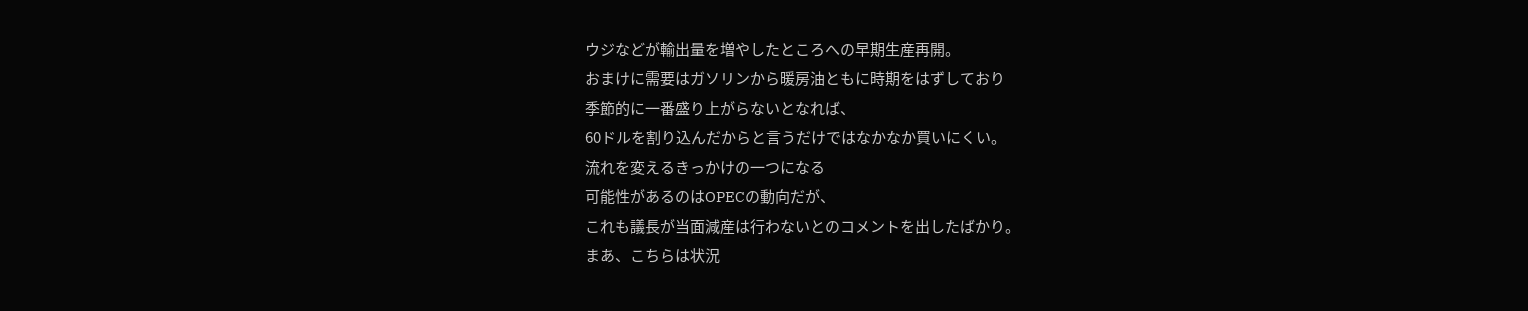ウジなどが輸出量を増やしたところへの早期生産再開。
おまけに需要はガソリンから暖房油ともに時期をはずしており
季節的に一番盛り上がらないとなれば、
60ドルを割り込んだからと言うだけではなかなか買いにくい。
流れを変えるきっかけの一つになる
可能性があるのはOPECの動向だが、
これも議長が当面減産は行わないとのコメントを出したばかり。
まあ、こちらは状況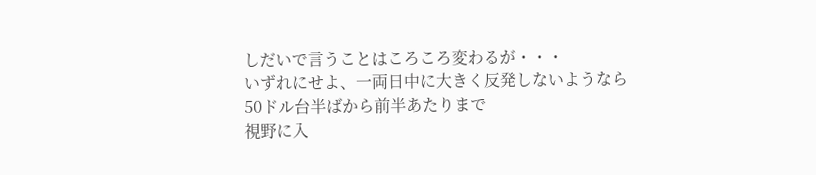しだいで言うことはころころ変わるが・・・
いずれにせよ、一両日中に大きく反発しないようなら
50ドル台半ばから前半あたりまで
視野に入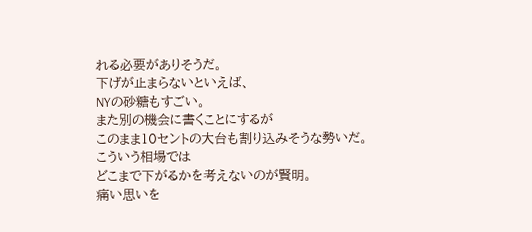れる必要がありそうだ。
下げが止まらないといえば、
NYの砂糖もすごい。
また別の機会に書くことにするが
このまま10セントの大台も割り込みそうな勢いだ。
こういう相場では
どこまで下がるかを考えないのが賢明。
痛い思いを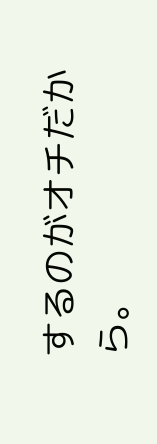するのがオチだから。